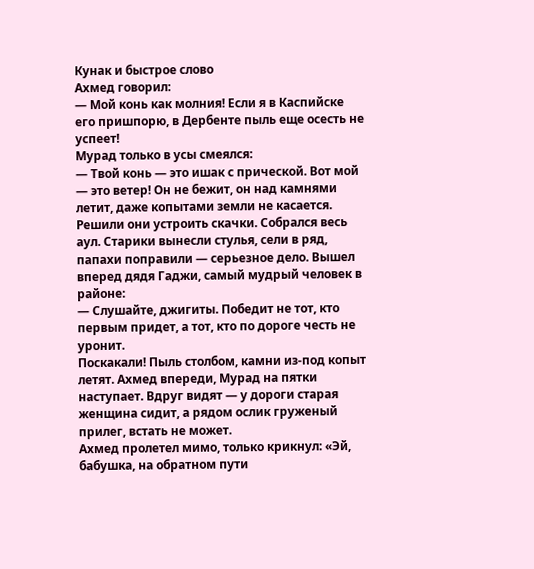Кунак и быстрое слово
Ахмед говорил:
— Мой конь как молния! Если я в Каспийске его пришпорю, в Дербенте пыль еще осесть не успеет!
Мурад только в усы смеялся:
— Твой конь — это ишак с прической. Вот мой — это ветер! Он не бежит, он над камнями летит, даже копытами земли не касается.
Решили они устроить скачки. Собрался весь аул. Старики вынесли стулья, сели в ряд, папахи поправили — серьезное дело. Вышел вперед дядя Гаджи, самый мудрый человек в районе:
— Слушайте, джигиты. Победит не тот, кто первым придет, а тот, кто по дороге честь не уронит.
Поскакали! Пыль столбом, камни из-под копыт летят. Ахмед впереди, Мурад на пятки наступает. Вдруг видят — у дороги старая женщина сидит, а рядом ослик груженый прилег, встать не может.
Ахмед пролетел мимо, только крикнул: «Эй, бабушка, на обратном пути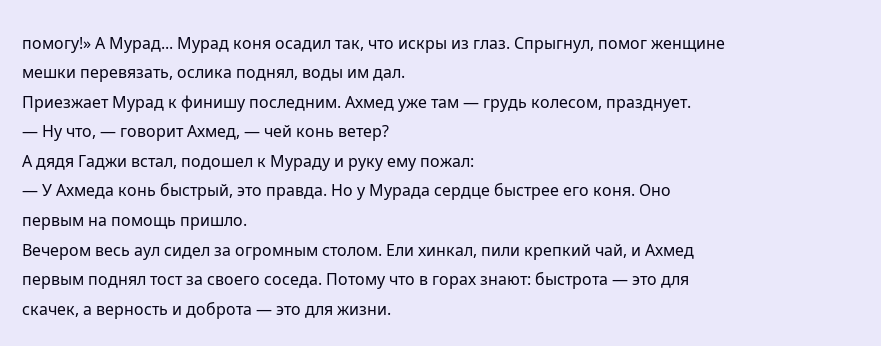помогу!» А Мурад... Мурад коня осадил так, что искры из глаз. Спрыгнул, помог женщине мешки перевязать, ослика поднял, воды им дал.
Приезжает Мурад к финишу последним. Ахмед уже там — грудь колесом, празднует.
— Ну что, — говорит Ахмед, — чей конь ветер?
А дядя Гаджи встал, подошел к Мураду и руку ему пожал:
— У Ахмеда конь быстрый, это правда. Но у Мурада сердце быстрее его коня. Оно первым на помощь пришло.
Вечером весь аул сидел за огромным столом. Ели хинкал, пили крепкий чай, и Ахмед первым поднял тост за своего соседа. Потому что в горах знают: быстрота — это для скачек, а верность и доброта — это для жизни.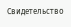Свидетельство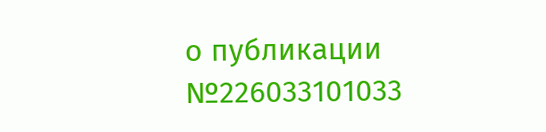о публикации №226033101033